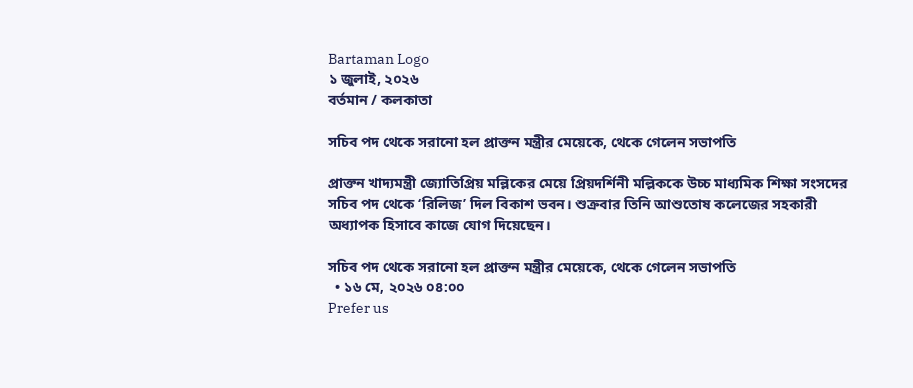Bartaman Logo
১ জুলাই, ২০২৬
বর্তমান / কলকাতা

সচিব পদ থেকে সরানো হল প্রাক্তন মন্ত্রীর মেয়েকে, থেকে গেলেন সভাপতি

প্রাক্তন খাদ্যমন্ত্রী জ্যোতিপ্রিয় মল্লিকের মেয়ে প্রিয়দর্শিনী মল্লিককে উচ্চ মাধ্যমিক শিক্ষা সংসদের সচিব পদ থেকে ‘রিলিজ’ দিল বিকাশ ভবন। শুক্রবার তিনি আশুতোষ কলেজের সহকারী অধ্যাপক হিসাবে কাজে যোগ দিয়েছেন।

সচিব পদ থেকে সরানো হল প্রাক্তন মন্ত্রীর মেয়েকে, থেকে গেলেন সভাপতি
  • ১৬ মে, ২০২৬ ০৪:০০
Prefer us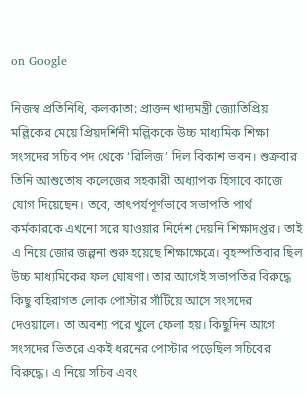on Google

নিজস্ব প্রতিনিধি, কলকাতা: প্রাক্তন খাদ্যমন্ত্রী জ্যোতিপ্রিয় মল্লিকের মেয়ে প্রিয়দর্শিনী মল্লিককে উচ্চ মাধ্যমিক শিক্ষা সংসদের সচিব পদ থেকে ‘রিলিজ’ দিল বিকাশ ভবন। শুক্রবার তিনি আশুতোষ কলেজের সহকারী অধ্যাপক হিসাবে কাজে যোগ দিয়েছেন। তবে, তাৎপর্যপূর্ণভাবে সভাপতি পার্থ কর্মকারকে এখনো সরে যাওয়ার নির্দেশ দেয়নি শিক্ষাদপ্তর। তাই এ নিয়ে জোর জল্পনা শুরু হয়েছে শিক্ষাক্ষেত্রে। বৃহস্পতিবার ছিল উচ্চ মাধ্যমিকের ফল ঘোষণা। তার আগেই সভাপতির বিরুদ্ধে কিছু বহিরাগত লোক পোস্টার সাঁটিয়ে আসে সংসদের দেওয়ালে। তা অবশ্য পরে খুলে ফেলা হয়। কিছুদিন আগে সংসদের ভিতরে একই ধরনের পোস্টার পড়েছিল সচিবের বিরুদ্ধে। এ নিয়ে সচিব এবং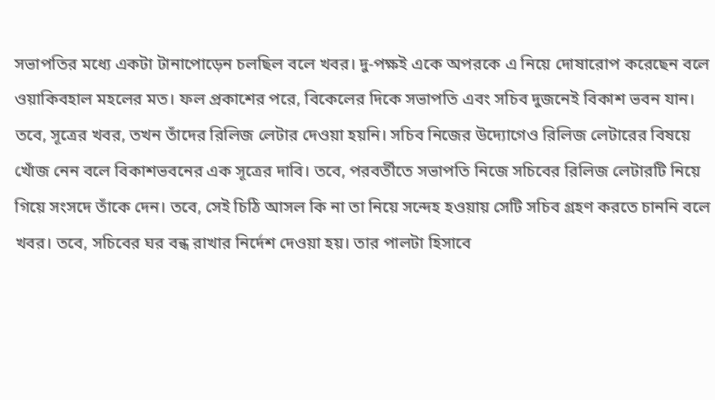সভাপতির মধ্যে একটা টানাপোড়েন চলছিল বলে খবর। দু-পক্ষই একে অপরকে এ নিয়ে দোষারোপ করেছেন বলে ওয়াকিবহাল মহলের মত। ফল প্রকাশের পরে, বিকেলের দিকে সভাপতি এবং সচিব দুজনেই বিকাশ ভবন যান। তবে, সূত্রের খবর, তখন তাঁদের রিলিজ লেটার দেওয়া হয়নি। সচিব নিজের উদ্যোগেও রিলিজ লেটারের বিষয়ে খোঁজ নেন বলে বিকাশভবনের এক সূত্রের দাবি। তবে, পরবর্তীতে সভাপতি নিজে সচিবের রিলিজ লেটারটি নিয়ে গিয়ে সংসদে তাঁকে দেন। তবে, সেই চিঠি আসল কি না তা নিয়ে সন্দেহ হওয়ায় সেটি সচিব গ্রহণ করতে চাননি বলে খবর। তবে, সচিবের ঘর বন্ধ রাখার নির্দেশ দেওয়া হয়। তার পালটা হিসাবে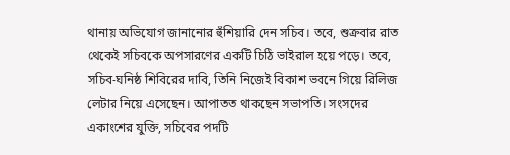থানায় অভিযোগ জানানোর হুঁশিয়ারি দেন সচিব। তবে, শুক্রবার রাত থেকেই সচিবকে অপসারণের একটি চিঠি ভাইরাল হয়ে পড়ে। তবে, সচিব-ঘনিষ্ঠ শিবিরের দাবি, তিনি নিজেই বিকাশ ভবনে গিয়ে রিলিজ লেটার নিয়ে এসেছেন। আপাতত থাকছেন সভাপতি। সংসদের একাংশের যুক্তি, সচিবের পদটি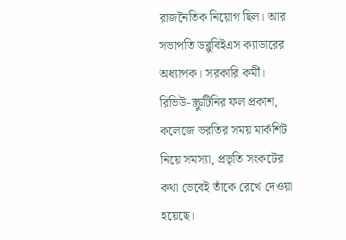রাজনৈতিক নিয়োগ ছিল। আর সভাপতি ডব্লুবিইএস ক্যাডারের অধ্যাপক। সরকারি কর্মী। রিভিউ-স্ক্রুটিনির ফল প্রকাশ, কলেজে ভরতির সময় মার্কশিট নিয়ে সমস্যা, প্রভৃতি সংকটের কথা ভেবেই তাঁকে রেখে দেওয়া হয়েছে।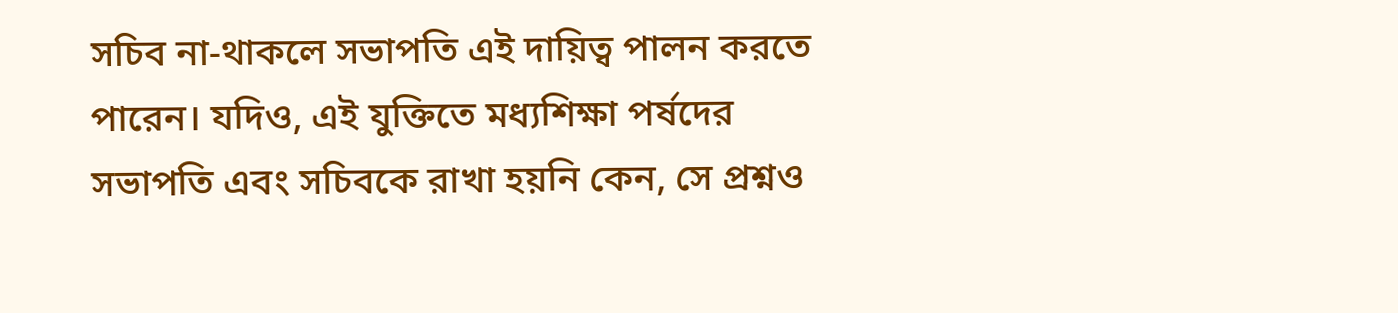সচিব না-থাকলে সভাপতি এই দায়িত্ব পালন করতে পারেন। যদিও, এই যুক্তিতে মধ্যশিক্ষা পর্ষদের সভাপতি এবং সচিবকে রাখা হয়নি কেন, সে প্রশ্নও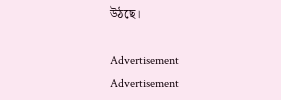উঠছে।

Advertisement
Advertisement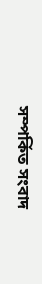সম্পর্কিত সংবাদ